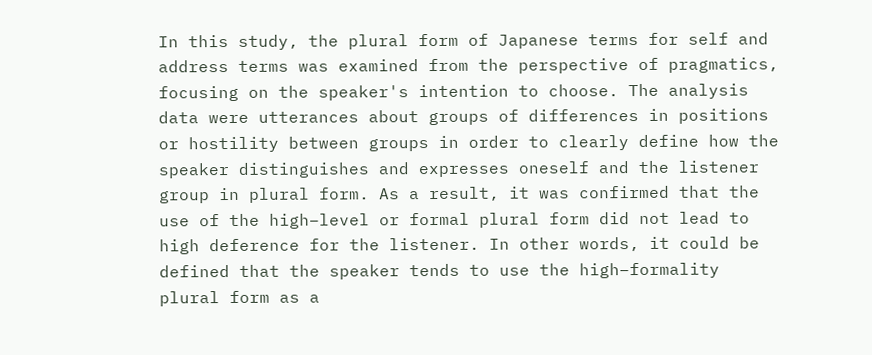In this study, the plural form of Japanese terms for self and address terms was examined from the perspective of pragmatics, focusing on the speaker's intention to choose. The analysis data were utterances about groups of differences in positions or hostility between groups in order to clearly define how the speaker distinguishes and expresses oneself and the listener group in plural form. As a result, it was confirmed that the use of the high–level or formal plural form did not lead to high deference for the listener. In other words, it could be defined that the speaker tends to use the high–formality plural form as a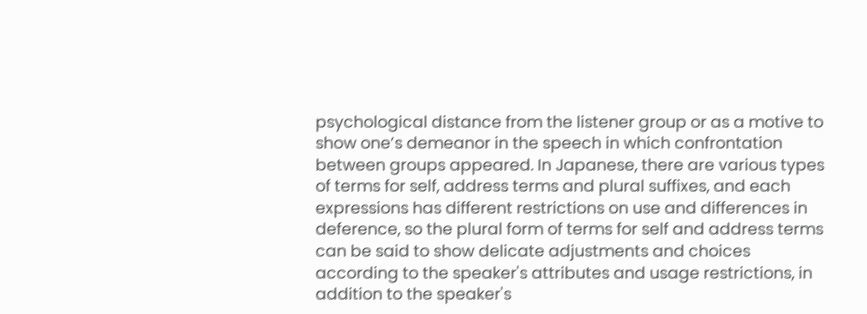psychological distance from the listener group or as a motive to show one’s demeanor in the speech in which confrontation between groups appeared. In Japanese, there are various types of terms for self, address terms and plural suffixes, and each expressions has different restrictions on use and differences in deference, so the plural form of terms for self and address terms can be said to show delicate adjustments and choices according to the speaker's attributes and usage restrictions, in addition to the speaker's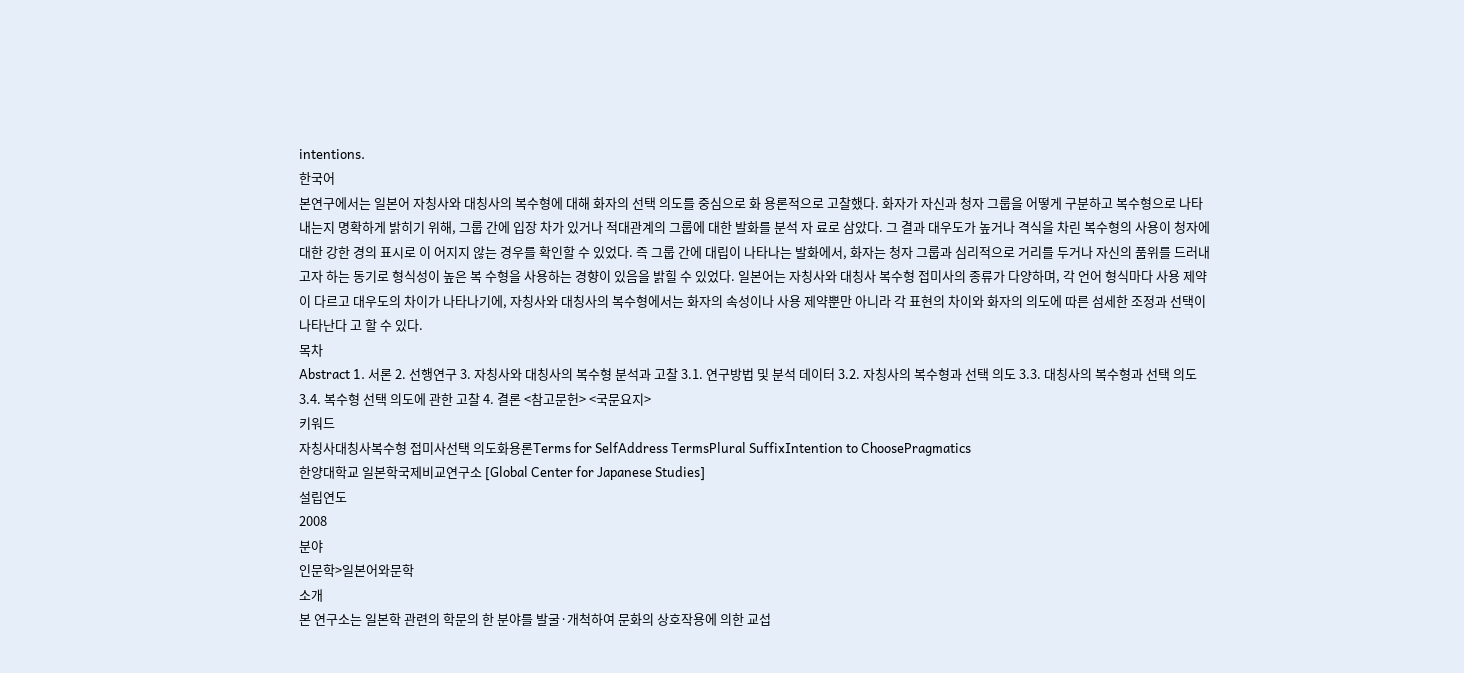intentions.
한국어
본연구에서는 일본어 자칭사와 대칭사의 복수형에 대해 화자의 선택 의도를 중심으로 화 용론적으로 고찰했다. 화자가 자신과 청자 그룹을 어떻게 구분하고 복수형으로 나타내는지 명확하게 밝히기 위해, 그룹 간에 입장 차가 있거나 적대관계의 그룹에 대한 발화를 분석 자 료로 삼았다. 그 결과 대우도가 높거나 격식을 차린 복수형의 사용이 청자에 대한 강한 경의 표시로 이 어지지 않는 경우를 확인할 수 있었다. 즉 그룹 간에 대립이 나타나는 발화에서, 화자는 청자 그룹과 심리적으로 거리를 두거나 자신의 품위를 드러내고자 하는 동기로 형식성이 높은 복 수형을 사용하는 경향이 있음을 밝힐 수 있었다. 일본어는 자칭사와 대칭사 복수형 접미사의 종류가 다양하며, 각 언어 형식마다 사용 제약 이 다르고 대우도의 차이가 나타나기에, 자칭사와 대칭사의 복수형에서는 화자의 속성이나 사용 제약뿐만 아니라 각 표현의 차이와 화자의 의도에 따른 섬세한 조정과 선택이 나타난다 고 할 수 있다.
목차
Abstract 1. 서론 2. 선행연구 3. 자칭사와 대칭사의 복수형 분석과 고찰 3.1. 연구방법 및 분석 데이터 3.2. 자칭사의 복수형과 선택 의도 3.3. 대칭사의 복수형과 선택 의도 3.4. 복수형 선택 의도에 관한 고찰 4. 결론 <참고문헌> <국문요지>
키워드
자칭사대칭사복수형 접미사선택 의도화용론Terms for SelfAddress TermsPlural SuffixIntention to ChoosePragmatics
한양대학교 일본학국제비교연구소 [Global Center for Japanese Studies]
설립연도
2008
분야
인문학>일본어와문학
소개
본 연구소는 일본학 관련의 학문의 한 분야를 발굴·개척하여 문화의 상호작용에 의한 교섭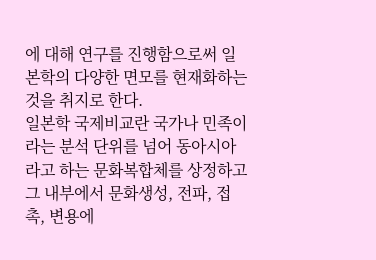에 대해 연구를 진행함으로써 일본학의 다양한 면모를 현재화하는 것을 취지로 한다.
일본학 국제비교란 국가나 민족이라는 분석 단위를 넘어 동아시아라고 하는 문화복합체를 상정하고 그 내부에서 문화생성, 전파, 접촉, 변용에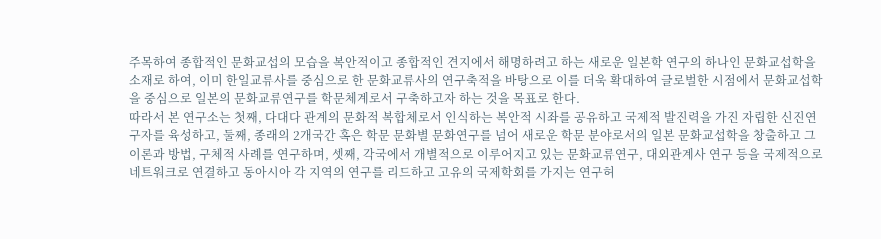주목하여 종합적인 문화교섭의 모습을 복안적이고 종합적인 견지에서 해명하려고 하는 새로운 일본학 연구의 하나인 문화교섭학을 소재로 하여, 이미 한일교류사를 중심으로 한 문화교류사의 연구축적을 바탕으로 이를 더욱 확대하여 글로벌한 시점에서 문화교섭학을 중심으로 일본의 문화교류연구를 학문체계로서 구축하고자 하는 것을 목표로 한다.
따라서 본 연구소는 첫째, 다대다 관계의 문화적 복합체로서 인식하는 복안적 시좌를 공유하고 국제적 발진력을 가진 자립한 신진연구자를 육성하고, 둘째, 종래의 2개국간 혹은 학문 문화별 문화연구를 넘어 새로운 학문 분야로서의 일본 문화교섭학을 창출하고 그 이론과 방법, 구체적 사례를 연구하며, 셋째, 각국에서 개별적으로 이루어지고 있는 문화교류연구, 대외관계사 연구 등을 국제적으로 네트워크로 연결하고 동아시아 각 지역의 연구를 리드하고 고유의 국제학회를 가지는 연구허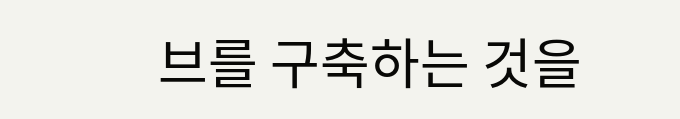브를 구축하는 것을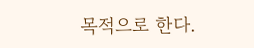목적으로 한다.